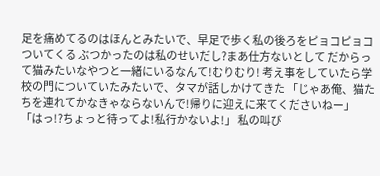足を痛めてるのはほんとみたいで、早足で歩く私の後ろをピョコピョコついてくる ぶつかったのは私のせいだし?まあ仕方ないとして だからって猫みたいなやつと一緒にいるなんて!むりむり! 考え事をしていたら学校の門についていたみたいで、タマが話しかけてきた 「じゃあ俺、猫たちを連れてかなきゃならないんで!帰りに迎えに来てくださいねー」 「はっ!?ちょっと待ってよ!私行かないよ!」 私の叫び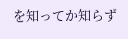を知ってか知らず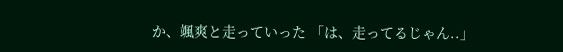か、颯爽と走っていった 「は、走ってるじゃん..」